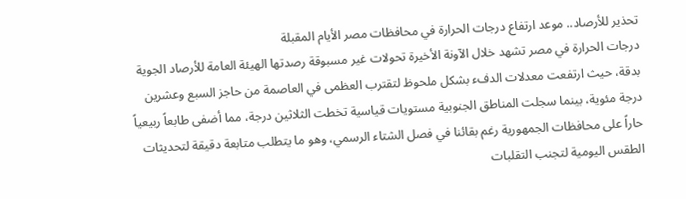تحذير للأرصاد.. موعد ارتفاع درجات الحرارة في محافظات مصر الأيام المقبلة
درجات الحرارة في مصر تشهد خلال الآونة الأخيرة تحولات غير مسبوقة رصدتها الهيئة العامة للأرصاد الجوية بدقة، حيث ارتفعت معدلات الدفء بشكل ملحوظ لتقترب العظمى في العاصمة من حاجز السبع وعشرين درجة مئوية، بينما سجلت المناطق الجنوبية مستويات قياسية تخطت الثلاثين درجة، مما أضفى طابعاً ربيعياً حاراً على محافظات الجمهورية رغم بقائنا في فصل الشتاء الرسمي، وهو ما يتطلب متابعة دقيقة لتحديثات الطقس اليومية لتجنب التقلبات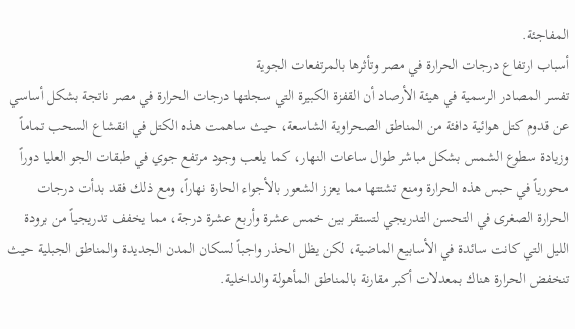المفاجئة.
أسباب ارتفاع درجات الحرارة في مصر وتأثرها بالمرتفعات الجوية
تفسر المصادر الرسمية في هيئة الأرصاد أن القفزة الكبيرة التي سجلتها درجات الحرارة في مصر ناتجة بشكل أساسي عن قدوم كتل هوائية دافئة من المناطق الصحراوية الشاسعة، حيث ساهمت هذه الكتل في انقشاع السحب تماماً وزيادة سطوع الشمس بشكل مباشر طوال ساعات النهار، كما يلعب وجود مرتفع جوي في طبقات الجو العليا دوراً محورياً في حبس هذه الحرارة ومنع تشتتها مما يعزز الشعور بالأجواء الحارة نهاراً، ومع ذلك فقد بدأت درجات الحرارة الصغرى في التحسن التدريجي لتستقر بين خمس عشرة وأربع عشرة درجة، مما يخفف تدريجياً من برودة الليل التي كانت سائدة في الأسابيع الماضية، لكن يظل الحذر واجباً لسكان المدن الجديدة والمناطق الجبلية حيث تنخفض الحرارة هناك بمعدلات أكبر مقارنة بالمناطق المأهولة والداخلية.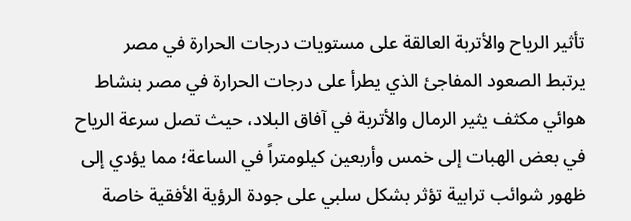تأثير الرياح والأتربة العالقة على مستويات درجات الحرارة في مصر
يرتبط الصعود المفاجئ الذي يطرأ على درجات الحرارة في مصر بنشاط هوائي مكثف يثير الرمال والأتربة في آفاق البلاد، حيث تصل سرعة الرياح في بعض الهبات إلى خمس وأربعين كيلومتراً في الساعة؛ مما يؤدي إلى ظهور شوائب ترابية تؤثر بشكل سلبي على جودة الرؤية الأفقية خاصة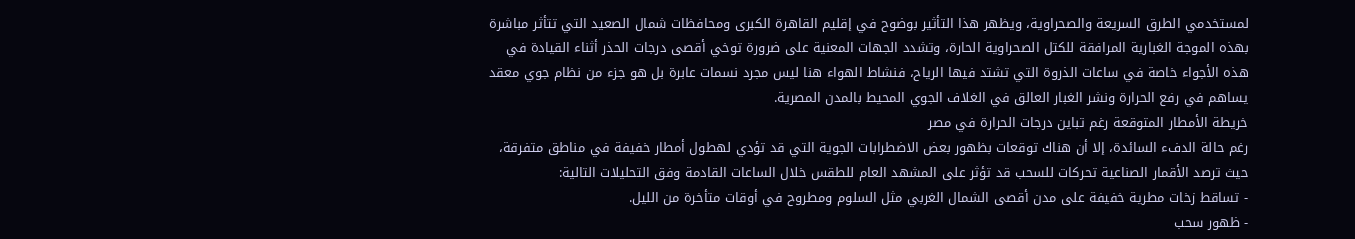لمستخدمي الطرق السريعة والصحراوية، ويظهر هذا التأثير بوضوح في إقليم القاهرة الكبرى ومحافظات شمال الصعيد التي تتأثر مباشرة بهذه الموجة الغبارية المرافقة للكتل الصحراوية الحارة، وتشدد الجهات المعنية على ضرورة توخي أقصى درجات الحذر أثناء القيادة في هذه الأجواء خاصة في ساعات الذروة التي تشتد فيها الرياح، فنشاط الهواء هنا ليس مجرد نسمات عابرة بل هو جزء من نظام جوي معقد يساهم في رفع الحرارة ونشر الغبار العالق في الغلاف الجوي المحيط بالمدن المصرية.
خريطة الأمطار المتوقعة رغم تباين درجات الحرارة في مصر
رغم حالة الدفء السائدة، إلا أن هناك توقعات بظهور بعض الاضطرابات الجوية التي قد تؤدي لهطول أمطار خفيفة في مناطق متفرقة، حيث ترصد الأقمار الصناعية تحركات للسحب قد تؤثر على المشهد العام للطقس خلال الساعات القادمة وفق التحليلات التالية:
- تساقط زخات مطرية خفيفة على مدن أقصى الشمال الغربي مثل السلوم ومطروح في أوقات متأخرة من الليل.
- ظهور سحب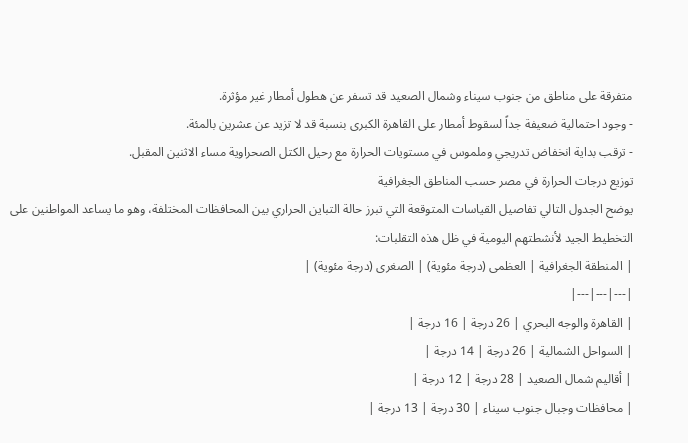متفرقة على مناطق من جنوب سيناء وشمال الصعيد قد تسفر عن هطول أمطار غير مؤثرة.
- وجود احتمالية ضعيفة جداً لسقوط أمطار على القاهرة الكبرى بنسبة قد لا تزيد عن عشرين بالمئة.
- ترقب بداية انخفاض تدريجي وملموس في مستويات الحرارة مع رحيل الكتل الصحراوية مساء الاثنين المقبل.
توزيع درجات الحرارة في مصر حسب المناطق الجغرافية
يوضح الجدول التالي تفاصيل القياسات المتوقعة التي تبرز حالة التباين الحراري بين المحافظات المختلفة، وهو ما يساعد المواطنين على التخطيط الجيد لأنشطتهم اليومية في ظل هذه التقلبات:
| المنطقة الجغرافية | العظمى (درجة مئوية) | الصغرى (درجة مئوية) |
|---|---|---|
| القاهرة والوجه البحري | 26 درجة | 16 درجة |
| السواحل الشمالية | 26 درجة | 14 درجة |
| أقاليم شمال الصعيد | 28 درجة | 12 درجة |
| محافظات وجبال جنوب سيناء | 30 درجة | 13 درجة |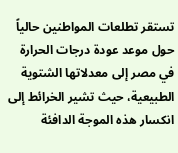تستقر تطلعات المواطنين حالياً حول موعد عودة درجات الحرارة في مصر إلى معدلاتها الشتوية الطبيعية، حيث تشير الخرائط إلى انكسار هذه الموجة الدافئة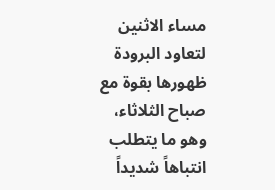مساء الاثنين لتعاود البرودة ظهورها بقوة مع صباح الثلاثاء، وهو ما يتطلب انتباهاً شديداً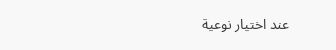عند اختيار نوعية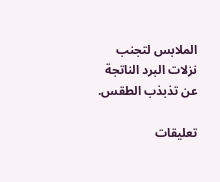الملابس لتجنب نزلات البرد الناتجة عن تذبذب الطقس.

تعليقات